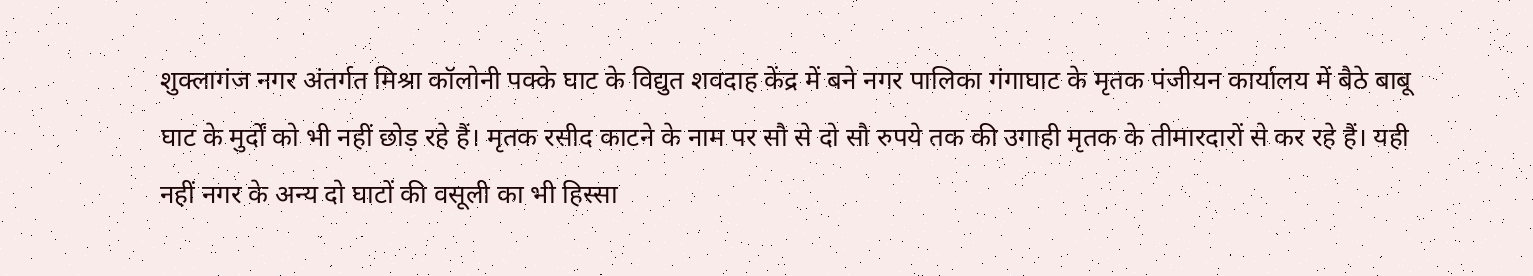शुक्लागंज नगर अंतर्गत मिश्रा कॉलोनी पक्के घाट के विद्युत शवदाह केंद्र में बने नगर पालिका गंगाघाट के मृतक पंजीयन कार्यालय में बैठे बाबू घाट के मुर्दों को भी नहीं छोड़ रहे हैं। मृतक रसीद काटने के नाम पर सौ से दो सौ रुपये तक की उगाही मृतक के तीमारदारों से कर रहे हैं। यही नहीं नगर के अन्य दो घाटों की वसूली का भी हिस्सा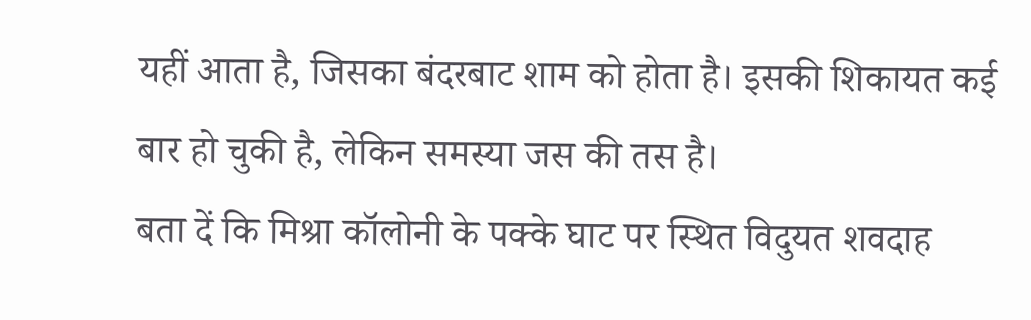यहीं आता है, जिसका बंदरबाट शाम को होता है। इसकी शिकायत कई बार हो चुकी है, लेकिन समस्या जस की तस है।
बता दें कि मिश्रा कॉलोनी के पक्के घाट पर स्थित विदुयत शवदाह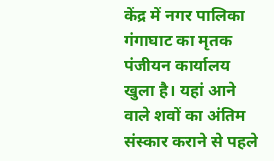केंद्र में नगर पालिका गंगाघाट का मृतक पंजीयन कार्यालय खुला है। यहां आने वाले शवों का अंतिम संस्कार कराने से पहले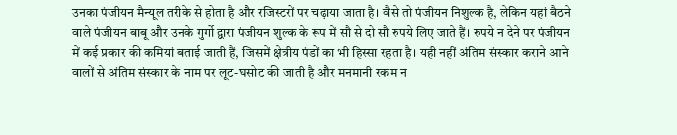उनका पंजीयन मैन्यूल तरीके से होता है और रजिस्टरों पर चढ़ाया जाता है। वैसे तो पंजीयन निशुल्क है, लेकिन यहां बैठने वाले पंजीयन बाबू और उनके गुर्गो द्वारा पंजीयन शुल्क के रूप में सौ से दो सौ रुपये लिए जाते हैं। रुपये न देने पर पंजीयन में कई प्रकार की कमियां बताई जाती हैं, जिसमें क्षेत्रीय पंडों का भी हिस्सा रहता है। यही नहीं अंतिम संस्कार कराने आने वालों से अंतिम संस्कार के नाम पर लूट-घसोट की जाती है और मनमानी रकम न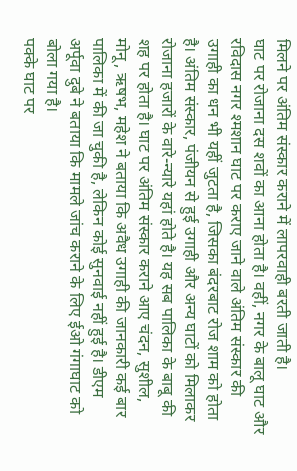मिलने पर अंतिम संस्कार कराने में लापरवाही बरती जाती है।
घाट पर रोजाना दस शवों का आना होता है। वहीं, नगर के बालू घाट और रविदास नगर श्मशान घाट पर कराए जाने वाले अंतिम संस्कार की उगाही का धन भी यहीं जुटता है, जिसका बंदरबाट रोज शाम को होता है। अंतिम संस्कार, पंजीयन से हुई उगाही और अन्य घाटों को मिलाकर रोजाना हजारों के वारे-न्यारे यहां होते है। यह सब पालिका के बाबू की शह पर होता है। घाट पर अंतिम संस्कार कराने आए चंदन, सुशील, मोनू, ऋषभ, महेश ने बताया कि अवैध उगाही की जानकारी कई बार पालिका में की जा चुकी है, लेकिन कोई सुनवाई नहीं हुई है। डीएम अर्पूवा दुबे ने बताया कि मामले जांच कराने के लिए ईओ गंगाघाट को बोला गया है।
पक्के घाट पर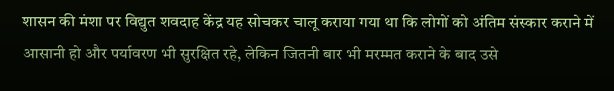शासन की मंशा पर विद्युत शवदाह केंद्र यह सोचकर चालू कराया गया था कि लोगों को अंतिम संस्कार कराने में आसानी हो और पर्यावरण भी सुरक्षित रहे, लेकिन जितनी बार भी मरम्मत कराने के बाद उसे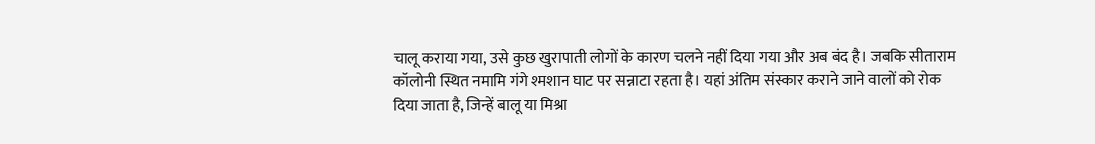चालू कराया गया, उसे कुछ खुरापाती लोगों के कारण चलने नहीं दिया गया और अब बंद है। जबकि सीताराम कॉलोनी स्थित नमामि गंगे श्मशान घाट पर सन्नाटा रहता है। यहां अंतिम संस्कार कराने जाने वालों को रोक दिया जाता है, जिन्हें बालू या मिश्रा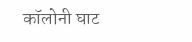कॉलोनी घाट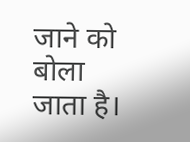जाने को बोला जाता है।